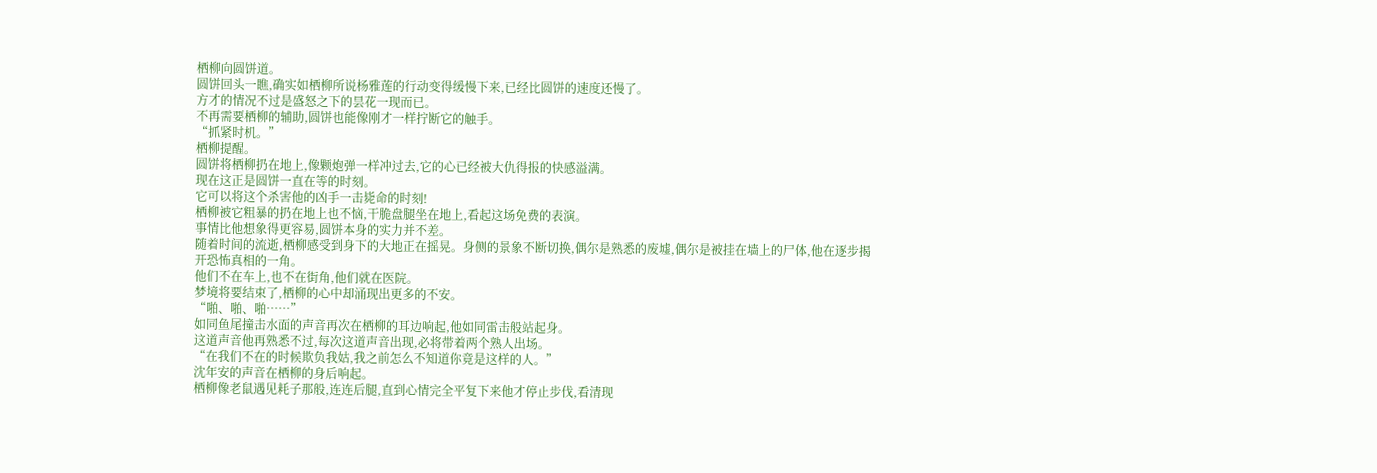栖柳向圆饼道。
圆饼回头一瞧,确实如栖柳所说杨雅莲的行动变得缓慢下来,已经比圆饼的速度还慢了。
方才的情况不过是盛怒之下的昙花一现而已。
不再需要栖柳的辅助,圆饼也能像刚才一样拧断它的触手。
“抓紧时机。”
栖柳提醒。
圆饼将栖柳扔在地上,像颗炮弹一样冲过去,它的心已经被大仇得报的快感溢满。
现在这正是圆饼一直在等的时刻。
它可以将这个杀害他的凶手一击毙命的时刻!
栖柳被它粗暴的扔在地上也不恼,干脆盘腿坐在地上,看起这场免费的表演。
事情比他想象得更容易,圆饼本身的实力并不差。
随着时间的流逝,栖柳感受到身下的大地正在摇晃。身侧的景象不断切换,偶尔是熟悉的废墟,偶尔是被挂在墙上的尸体,他在逐步揭开恐怖真相的一角。
他们不在车上,也不在街角,他们就在医院。
梦境将要结束了,栖柳的心中却涌现出更多的不安。
“啪、啪、啪……”
如同鱼尾撞击水面的声音再次在栖柳的耳边响起,他如同雷击般站起身。
这道声音他再熟悉不过,每次这道声音出现,必将带着两个熟人出场。
“在我们不在的时候欺负我姑,我之前怎么不知道你竟是这样的人。”
沈年安的声音在栖柳的身后响起。
栖柳像老鼠遇见耗子那般,连连后腿,直到心情完全平复下来他才停止步伐,看清现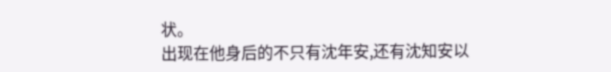状。
出现在他身后的不只有沈年安,还有沈知安以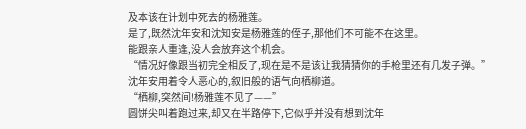及本该在计划中死去的杨雅莲。
是了,既然沈年安和沈知安是杨雅莲的侄子,那他们不可能不在这里。
能跟亲人重逢,没人会放弃这个机会。
“情况好像跟当初完全相反了,现在是不是该让我猜猜你的手枪里还有几发子弹。”
沈年安用着令人恶心的,叙旧般的语气向栖柳道。
“栖柳,突然间!杨雅莲不见了——”
圆饼尖叫着跑过来,却又在半路停下,它似乎并没有想到沈年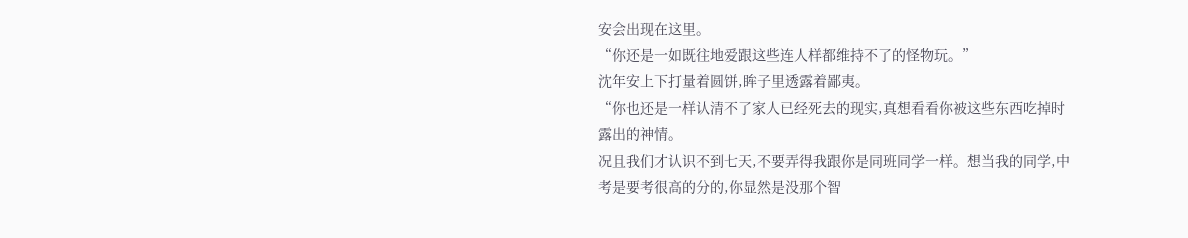安会出现在这里。
“你还是一如既往地爱跟这些连人样都维持不了的怪物玩。”
沈年安上下打量着圆饼,眸子里透露着鄙夷。
“你也还是一样认清不了家人已经死去的现实,真想看看你被这些东西吃掉时露出的神情。
况且我们才认识不到七天,不要弄得我跟你是同班同学一样。想当我的同学,中考是要考很高的分的,你显然是没那个智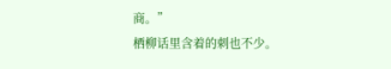商。”
栖柳话里含着的刺也不少。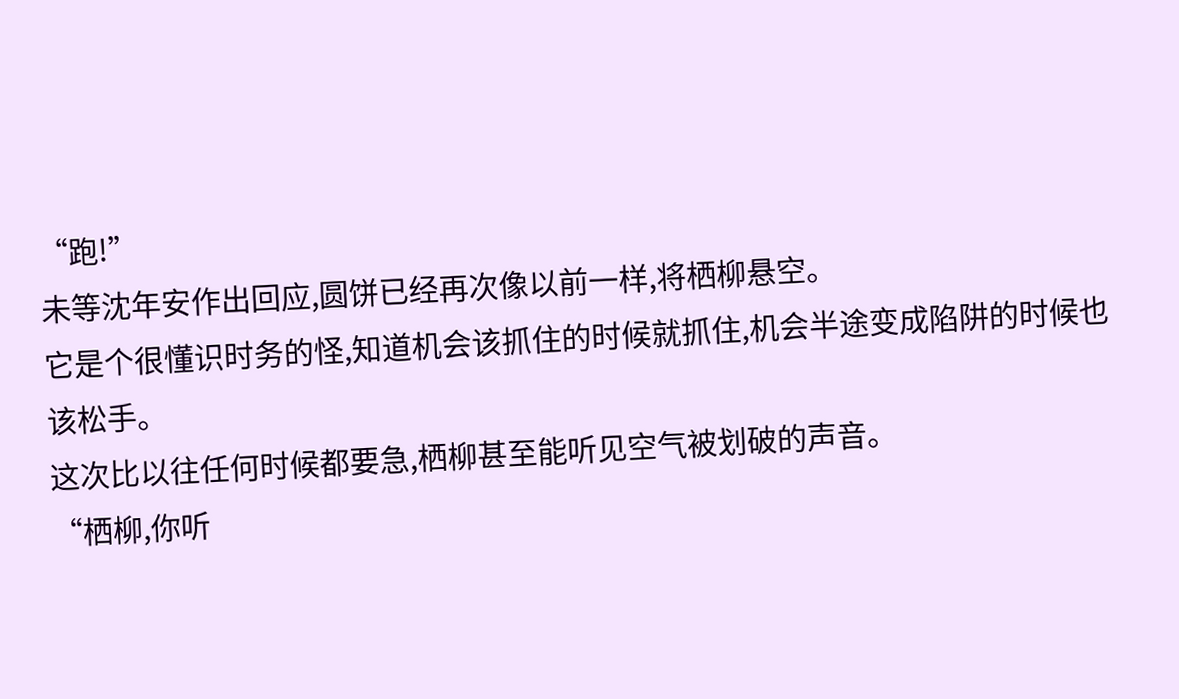“跑!”
未等沈年安作出回应,圆饼已经再次像以前一样,将栖柳悬空。
它是个很懂识时务的怪,知道机会该抓住的时候就抓住,机会半途变成陷阱的时候也该松手。
这次比以往任何时候都要急,栖柳甚至能听见空气被划破的声音。
“栖柳,你听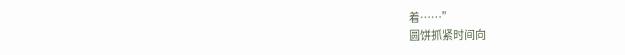着……”
圆饼抓紧时间向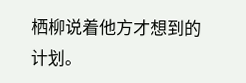栖柳说着他方才想到的计划。